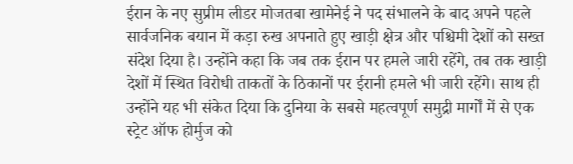ईरान के नए सुप्रीम लीडर मोजतबा खामेनेई ने पद संभालने के बाद अपने पहले सार्वजनिक बयान में कड़ा रुख अपनाते हुए खाड़ी क्षेत्र और पश्चिमी देशों को सख्त संदेश दिया है। उन्होंने कहा कि जब तक ईरान पर हमले जारी रहेंगे, तब तक खाड़ी देशों में स्थित विरोधी ताकतों के ठिकानों पर ईरानी हमले भी जारी रहेंगे। साथ ही उन्होंने यह भी संकेत दिया कि दुनिया के सबसे महत्वपूर्ण समुद्री मार्गों में से एक स्ट्रेट ऑफ होर्मुज को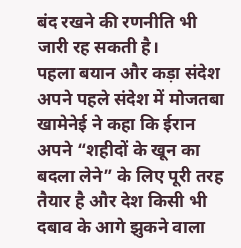बंद रखने की रणनीति भी जारी रह सकती है।
पहला बयान और कड़ा संदेश
अपने पहले संदेश में मोजतबा खामेनेई ने कहा कि ईरान अपने “शहीदों के खून का बदला लेने” के लिए पूरी तरह तैयार है और देश किसी भी दबाव के आगे झुकने वाला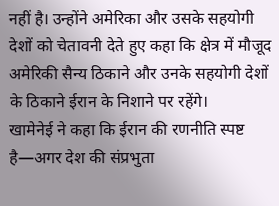नहीं है। उन्होंने अमेरिका और उसके सहयोगी देशों को चेतावनी देते हुए कहा कि क्षेत्र में मौजूद अमेरिकी सैन्य ठिकाने और उनके सहयोगी देशों के ठिकाने ईरान के निशाने पर रहेंगे।
खामेनेई ने कहा कि ईरान की रणनीति स्पष्ट है—अगर देश की संप्रभुता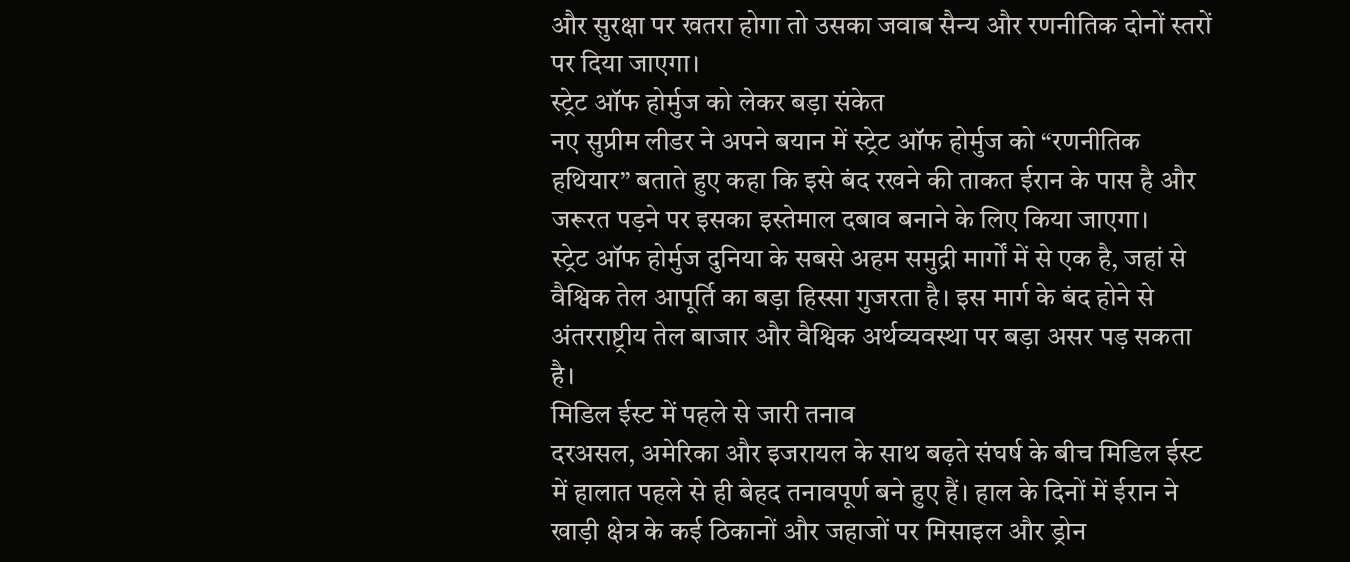और सुरक्षा पर खतरा होगा तो उसका जवाब सैन्य और रणनीतिक दोनों स्तरों पर दिया जाएगा।
स्ट्रेट ऑफ होर्मुज को लेकर बड़ा संकेत
नए सुप्रीम लीडर ने अपने बयान में स्ट्रेट ऑफ होर्मुज को “रणनीतिक हथियार” बताते हुए कहा कि इसे बंद रखने की ताकत ईरान के पास है और जरूरत पड़ने पर इसका इस्तेमाल दबाव बनाने के लिए किया जाएगा।
स्ट्रेट ऑफ होर्मुज दुनिया के सबसे अहम समुद्री मार्गों में से एक है, जहां से वैश्विक तेल आपूर्ति का बड़ा हिस्सा गुजरता है। इस मार्ग के बंद होने से अंतरराष्ट्रीय तेल बाजार और वैश्विक अर्थव्यवस्था पर बड़ा असर पड़ सकता है।
मिडिल ईस्ट में पहले से जारी तनाव
दरअसल, अमेरिका और इजरायल के साथ बढ़ते संघर्ष के बीच मिडिल ईस्ट में हालात पहले से ही बेहद तनावपूर्ण बने हुए हैं। हाल के दिनों में ईरान ने खाड़ी क्षेत्र के कई ठिकानों और जहाजों पर मिसाइल और ड्रोन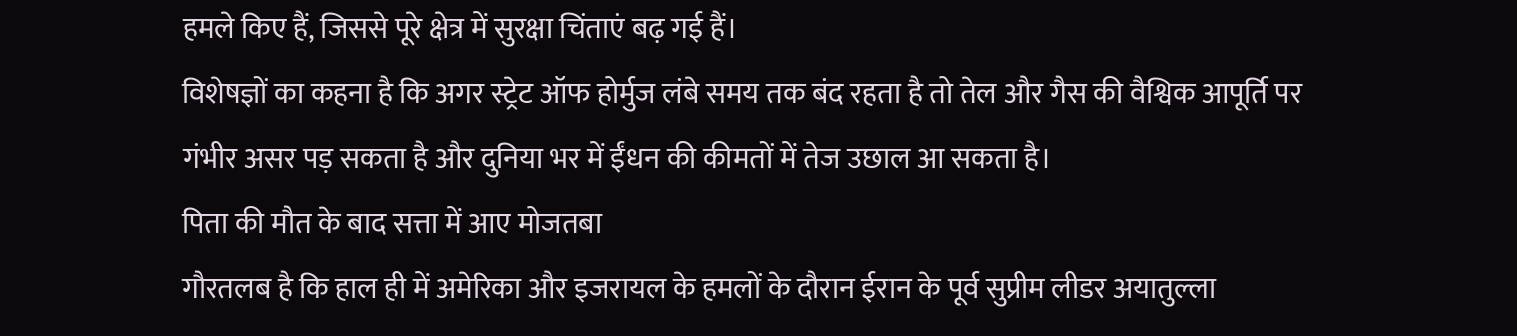हमले किए हैं, जिससे पूरे क्षेत्र में सुरक्षा चिंताएं बढ़ गई हैं।
विशेषज्ञों का कहना है कि अगर स्ट्रेट ऑफ होर्मुज लंबे समय तक बंद रहता है तो तेल और गैस की वैश्विक आपूर्ति पर गंभीर असर पड़ सकता है और दुनिया भर में ईंधन की कीमतों में तेज उछाल आ सकता है।
पिता की मौत के बाद सत्ता में आए मोजतबा
गौरतलब है कि हाल ही में अमेरिका और इजरायल के हमलों के दौरान ईरान के पूर्व सुप्रीम लीडर अयातुल्ला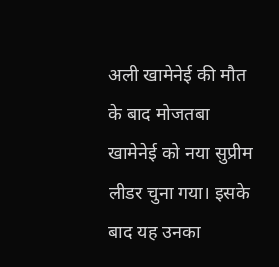अली खामेनेई की मौत के बाद मोजतबा खामेनेई को नया सुप्रीम लीडर चुना गया। इसके बाद यह उनका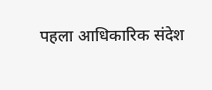पहला आधिकारिक संदेश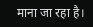माना जा रहा है।